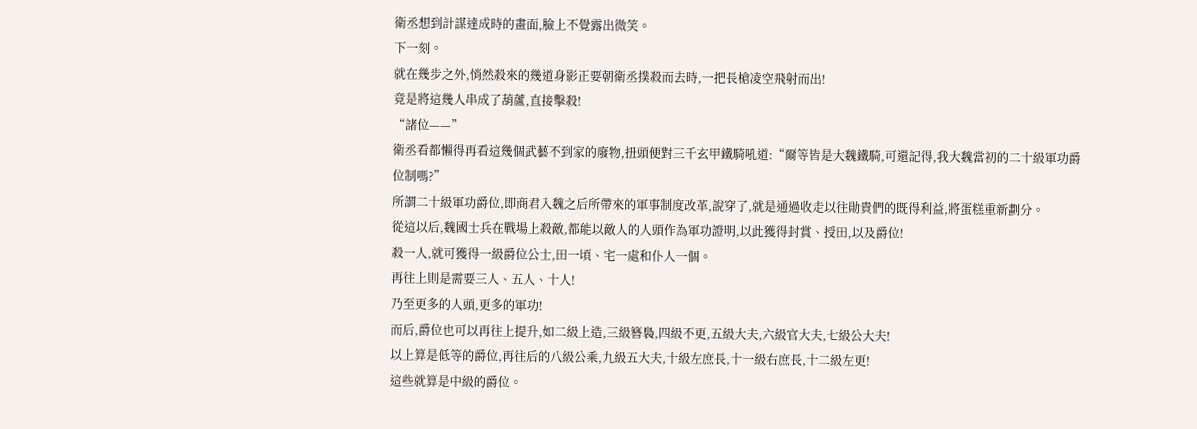衛丞想到計謀達成時的畫面,臉上不覺露出微笑。
下一刻。
就在幾步之外,悄然殺來的幾道身影正要朝衛丞撲殺而去時,一把長槍凌空飛射而出!
竟是將這幾人串成了葫蘆,直接擊殺!
“諸位——”
衛丞看都懶得再看這幾個武藝不到家的廢物,扭頭便對三千玄甲鐵騎吼道:“爾等皆是大魏鐵騎,可還記得,我大魏當初的二十級軍功爵位制嗎?”
所謂二十級軍功爵位,即商君入魏之后所帶來的軍事制度改革,說穿了,就是通過收走以往勛貴們的既得利益,將蛋糕重新劃分。
從這以后,魏國士兵在戰場上殺敵,都能以敵人的人頭作為軍功證明,以此獲得封賞、授田,以及爵位!
殺一人,就可獲得一級爵位公士,田一頃、宅一處和仆人一個。
再往上則是需要三人、五人、十人!
乃至更多的人頭,更多的軍功!
而后,爵位也可以再往上提升,如二級上造,三級簪裊,四級不更,五級大夫,六級官大夫,七級公大夫!
以上算是低等的爵位,再往后的八級公乘,九級五大夫,十級左庶長,十一級右庶長,十二級左更!
這些就算是中級的爵位。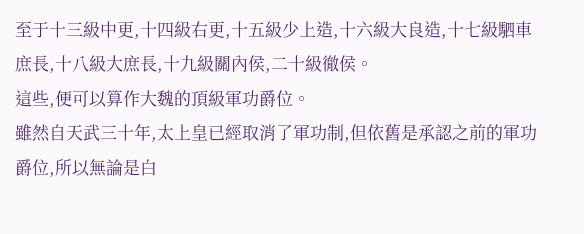至于十三級中更,十四級右更,十五級少上造,十六級大良造,十七級駟車庶長,十八級大庶長,十九級關內侯,二十級徹侯。
這些,便可以算作大魏的頂級軍功爵位。
雖然自天武三十年,太上皇已經取消了軍功制,但依舊是承認之前的軍功爵位,所以無論是白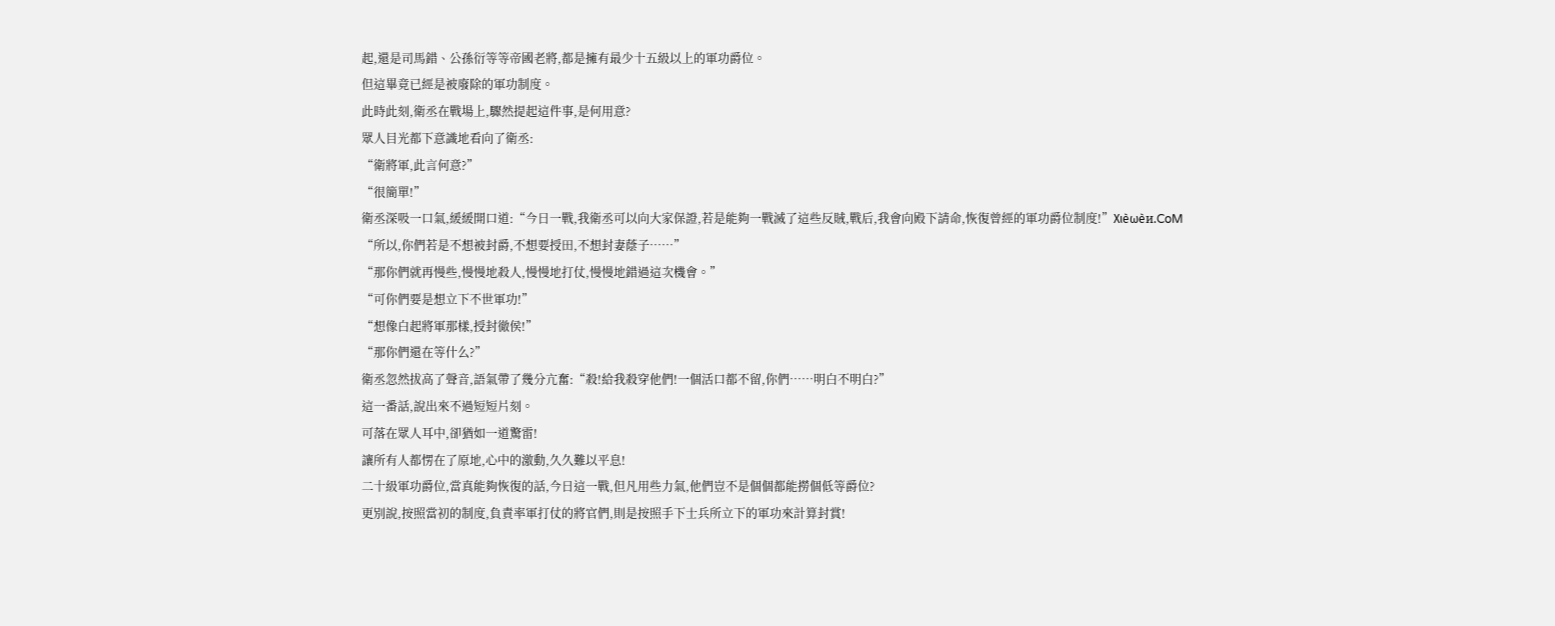起,還是司馬錯、公孫衍等等帝國老將,都是擁有最少十五級以上的軍功爵位。
但這畢竟已經是被廢除的軍功制度。
此時此刻,衛丞在戰場上,驟然提起這件事,是何用意?
眾人目光都下意識地看向了衛丞:
“衛將軍,此言何意?”
“很簡單!”
衛丞深吸一口氣,緩緩開口道:“今日一戰,我衛丞可以向大家保證,若是能夠一戰滅了這些反賊,戰后,我會向殿下請命,恢復曾經的軍功爵位制度!”Xιèωèи.CoM
“所以,你們若是不想被封爵,不想要授田,不想封妻蔭子……”
“那你們就再慢些,慢慢地殺人,慢慢地打仗,慢慢地錯過這次機會。”
“可你們要是想立下不世軍功!”
“想像白起將軍那樣,授封徹侯!”
“那你們還在等什么?”
衛丞忽然拔高了聲音,語氣帶了幾分亢奮:“殺!給我殺穿他們!一個活口都不留,你們……明白不明白?”
這一番話,說出來不過短短片刻。
可落在眾人耳中,卻猶如一道驚雷!
讓所有人都愣在了原地,心中的激動,久久難以平息!
二十級軍功爵位,當真能夠恢復的話,今日這一戰,但凡用些力氣,他們豈不是個個都能撈個低等爵位?
更別說,按照當初的制度,負責率軍打仗的將官們,則是按照手下士兵所立下的軍功來計算封賞!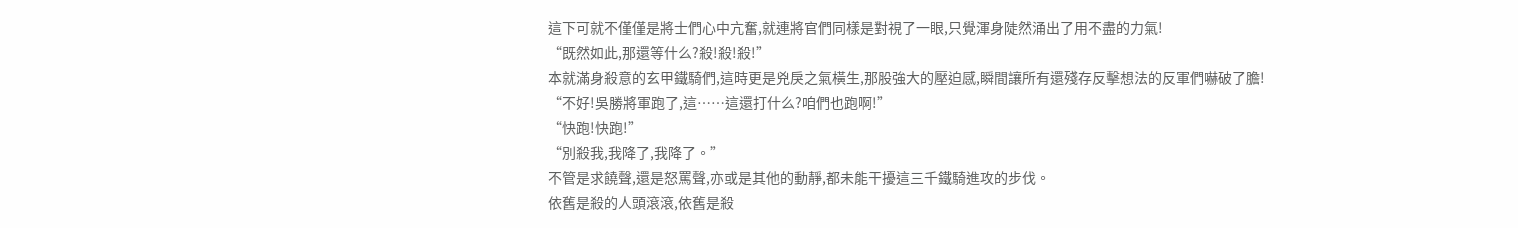這下可就不僅僅是將士們心中亢奮,就連將官們同樣是對視了一眼,只覺渾身陡然涌出了用不盡的力氣!
“既然如此,那還等什么?殺!殺!殺!”
本就滿身殺意的玄甲鐵騎們,這時更是兇戾之氣橫生,那股強大的壓迫感,瞬間讓所有還殘存反擊想法的反軍們嚇破了膽!
“不好!吳勝將軍跑了,這……這還打什么?咱們也跑啊!”
“快跑!快跑!”
“別殺我,我降了,我降了。”
不管是求饒聲,還是怒罵聲,亦或是其他的動靜,都未能干擾這三千鐵騎進攻的步伐。
依舊是殺的人頭滾滾,依舊是殺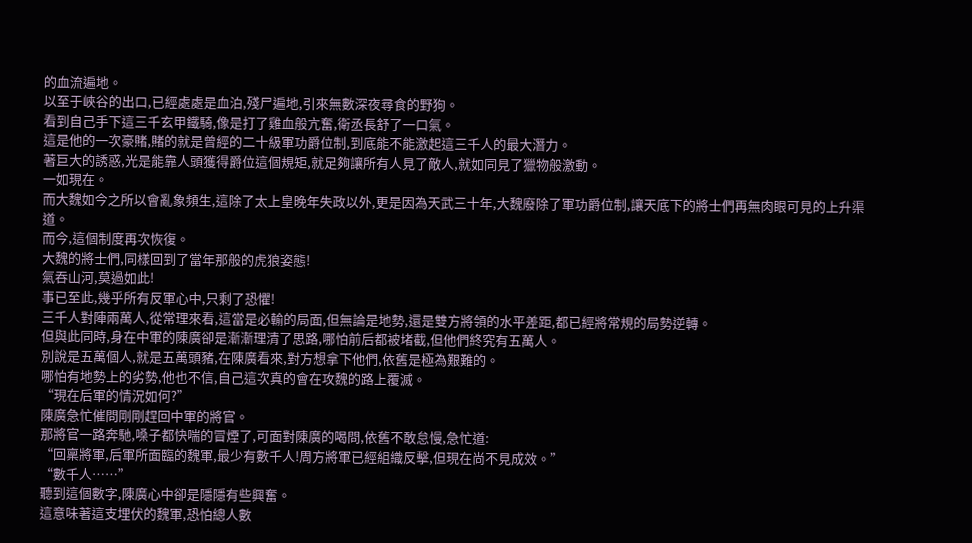的血流遍地。
以至于峽谷的出口,已經處處是血泊,殘尸遍地,引來無數深夜尋食的野狗。
看到自己手下這三千玄甲鐵騎,像是打了雞血般亢奮,衛丞長舒了一口氣。
這是他的一次豪賭,賭的就是曾經的二十級軍功爵位制,到底能不能激起這三千人的最大潛力。
著巨大的誘惑,光是能靠人頭獲得爵位這個規矩,就足夠讓所有人見了敵人,就如同見了獵物般激動。
一如現在。
而大魏如今之所以會亂象頻生,這除了太上皇晚年失政以外,更是因為天武三十年,大魏廢除了軍功爵位制,讓天底下的將士們再無肉眼可見的上升渠道。
而今,這個制度再次恢復。
大魏的將士們,同樣回到了當年那般的虎狼姿態!
氣吞山河,莫過如此!
事已至此,幾乎所有反軍心中,只剩了恐懼!
三千人對陣兩萬人,從常理來看,這當是必輸的局面,但無論是地勢,還是雙方將領的水平差距,都已經將常規的局勢逆轉。
但與此同時,身在中軍的陳廣卻是漸漸理清了思路,哪怕前后都被堵截,但他們終究有五萬人。
別說是五萬個人,就是五萬頭豬,在陳廣看來,對方想拿下他們,依舊是極為艱難的。
哪怕有地勢上的劣勢,他也不信,自己這次真的會在攻魏的路上覆滅。
“現在后軍的情況如何?”
陳廣急忙催問剛剛趕回中軍的將官。
那將官一路奔馳,嗓子都快喘的冒煙了,可面對陳廣的喝問,依舊不敢怠慢,急忙道:
“回稟將軍,后軍所面臨的魏軍,最少有數千人!周方將軍已經組織反擊,但現在尚不見成效。”
“數千人……”
聽到這個數字,陳廣心中卻是隱隱有些興奮。
這意味著這支埋伏的魏軍,恐怕總人數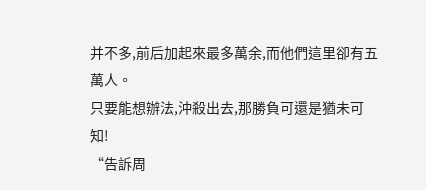并不多,前后加起來最多萬余,而他們這里卻有五萬人。
只要能想辦法,沖殺出去,那勝負可還是猶未可知!
“告訴周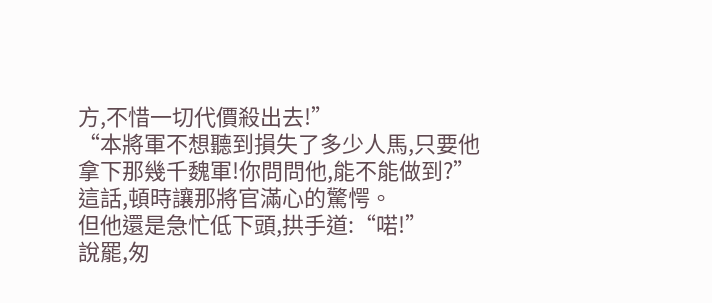方,不惜一切代價殺出去!”
“本將軍不想聽到損失了多少人馬,只要他拿下那幾千魏軍!你問問他,能不能做到?”
這話,頓時讓那將官滿心的驚愕。
但他還是急忙低下頭,拱手道:“喏!”
說罷,匆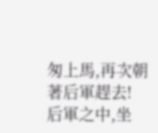匆上馬,再次朝著后軍趕去!
后軍之中,坐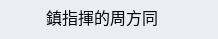鎮指揮的周方同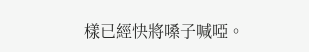樣已經快將嗓子喊啞。